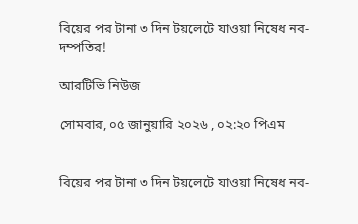বিয়ের পর টানা ৩ দিন টয়লেটে যাওয়া নিষেধ নব-দম্পতির!

আরটিভি নিউজ

সোমবার, ০৫ জানুয়ারি ২০২৬ , ০২:২০ পিএম


বিয়ের পর টানা ৩ দিন টয়লেটে যাওয়া নিষেধ নব-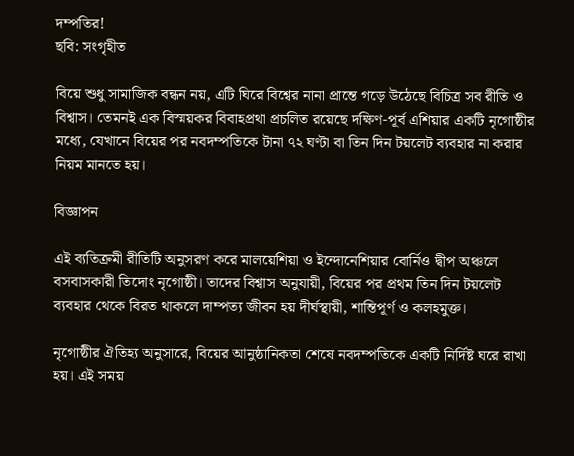দম্পতির!
ছবি: সংগৃহীত

বিয়ে শুধু সামাজিক বন্ধন নয়, এটি ঘিরে বিশ্বের নানা প্রান্তে গড়ে উঠেছে বিচিত্র সব রীতি ও বিশ্বাস। তেমনই এক বিস্ময়কর বিবাহপ্রথা প্রচলিত রয়েছে দক্ষিণ-পূর্ব এশিয়ার একটি নৃগোষ্ঠীর মধ্যে, যেখানে বিয়ের পর নবদম্পতিকে টানা ৭২ ঘণ্টা বা তিন দিন টয়লেট ব্যবহার না করার নিয়ম মানতে হয়।

বিজ্ঞাপন

এই ব্যতিক্রমী রীতিটি অনুসরণ করে মালয়েশিয়া ও ইন্দোনেশিয়ার বোর্নিও দ্বীপ অঞ্চলে বসবাসকারী তিদোং নৃগোষ্ঠী। তাদের বিশ্বাস অনুযায়ী, বিয়ের পর প্রথম তিন দিন টয়লেট ব্যবহার থেকে বিরত থাকলে দাম্পত্য জীবন হয় দীর্ঘস্থায়ী, শান্তিপূর্ণ ও কলহমুক্ত।

নৃগোষ্ঠীর ঐতিহ্য অনুসারে, বিয়ের আনুষ্ঠানিকতা শেষে নবদম্পতিকে একটি নির্দিষ্ট ঘরে রাখা হয়। এই সময়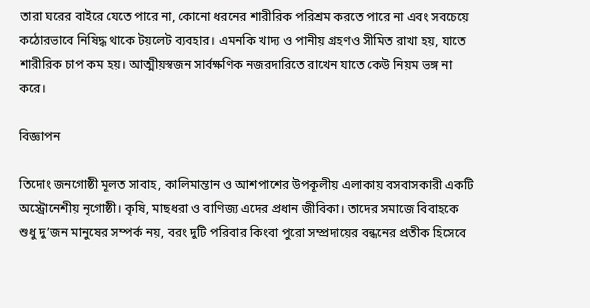তারা ঘরের বাইরে যেতে পারে না, কোনো ধরনের শারীরিক পরিশ্রম করতে পারে না এবং সবচেয়ে কঠোরভাবে নিষিদ্ধ থাকে টয়লেট ব্যবহার। এমনকি খাদ্য ও পানীয় গ্রহণও সীমিত রাখা হয়, যাতে শারীরিক চাপ কম হয়। আত্মীয়স্বজন সার্বক্ষণিক নজরদারিতে রাখেন যাতে কেউ নিয়ম ভঙ্গ না করে।

বিজ্ঞাপন

তিদোং জনগোষ্ঠী মূলত সাবাহ, কালিমান্তান ও আশপাশের উপকূলীয় এলাকায় বসবাসকারী একটি অস্ট্রোনেশীয় নৃগোষ্ঠী। কৃষি, মাছধরা ও বাণিজ্য এদের প্রধান জীবিকা। তাদের সমাজে বিবাহকে শুধু দু’জন মানুষের সম্পর্ক নয়, বরং দুটি পরিবার কিংবা পুরো সম্প্রদায়ের বন্ধনের প্রতীক হিসেবে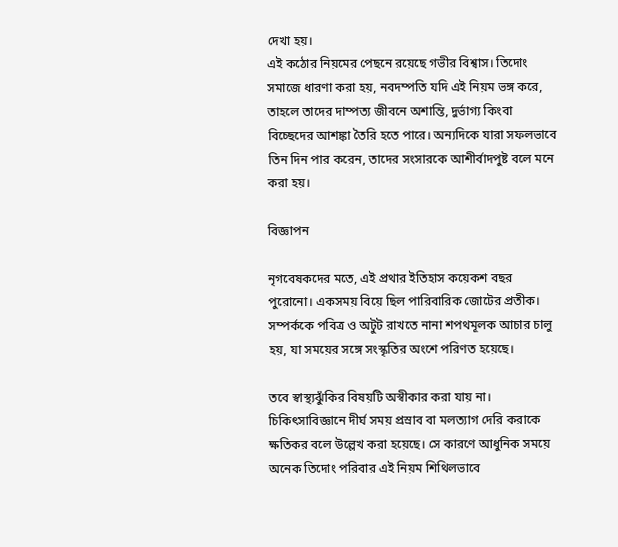দেখা হয়।
এই কঠোর নিয়মের পেছনে রয়েছে গভীর বিশ্বাস। তিদোং সমাজে ধারণা করা হয়, নবদম্পতি যদি এই নিয়ম ভঙ্গ করে, তাহলে তাদের দাম্পত্য জীবনে অশান্তি, দুর্ভাগ্য কিংবা বিচ্ছেদের আশঙ্কা তৈরি হতে পারে। অন্যদিকে যারা সফলভাবে তিন দিন পার করেন, তাদের সংসারকে আশীর্বাদপুষ্ট বলে মনে করা হয়।

বিজ্ঞাপন

নৃগবেষকদের মতে, এই প্রথার ইতিহাস কয়েকশ বছর পুরোনো। একসময় বিয়ে ছিল পারিবারিক জোটের প্রতীক। সম্পর্ককে পবিত্র ও অটুট রাখতে নানা শপথমূলক আচার চালু হয়, যা সময়ের সঙ্গে সংস্কৃতির অংশে পরিণত হয়েছে।

তবে স্বাস্থ্যঝুঁকির বিষয়টি অস্বীকার করা যায় না। চিকিৎসাবিজ্ঞানে দীর্ঘ সময় প্রস্রাব বা মলত্যাগ দেরি করাকে ক্ষতিকর বলে উল্লেখ করা হয়েছে। সে কারণে আধুনিক সময়ে অনেক তিদোং পরিবার এই নিয়ম শিথিলভাবে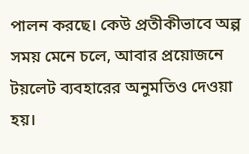পালন করছে। কেউ প্রতীকীভাবে অল্প সময় মেনে চলে, আবার প্রয়োজনে টয়লেট ব্যবহারের অনুমতিও দেওয়া হয়।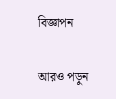বিজ্ঞাপন

আরও পড়ুন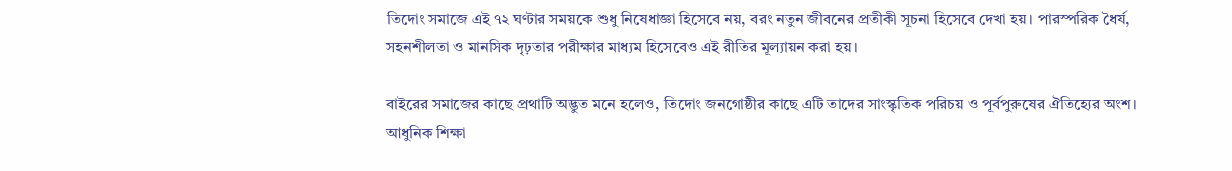তিদোং সমাজে এই ৭২ ঘণ্টার সময়কে শুধু নিষেধাজ্ঞা হিসেবে নয়, বরং নতুন জীবনের প্রতীকী সূচনা হিসেবে দেখা হয়। পারস্পরিক ধৈর্য, সহনশীলতা ও মানসিক দৃঢ়তার পরীক্ষার মাধ্যম হিসেবেও এই রীতির মূল্যায়ন করা হয়।

বাইরের সমাজের কাছে প্রথাটি অদ্ভুত মনে হলেও, তিদোং জনগোষ্ঠীর কাছে এটি তাদের সাংস্কৃতিক পরিচয় ও পূর্বপুরুষের ঐতিহ্যের অংশ। আধুনিক শিক্ষা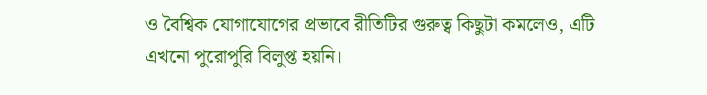ও বৈশ্বিক যোগাযোগের প্রভাবে রীতিটির গুরুত্ব কিছুটা কমলেও, এটি এখনো পুরোপুরি বিলুপ্ত হয়নি।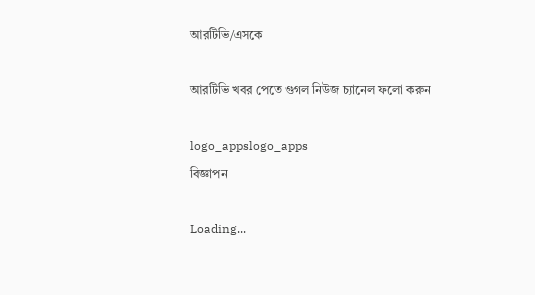আরটিভি/এসকে

আরটিভি খবর পেতে গুগল নিউজ চ্যানেল ফলো করুন

logo_appslogo_apps
বিজ্ঞাপন

Loading...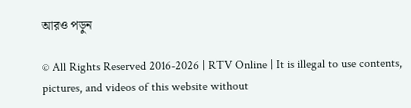আরও পড়ুন

© All Rights Reserved 2016-2026 | RTV Online | It is illegal to use contents, pictures, and videos of this website without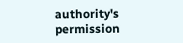authority's permission